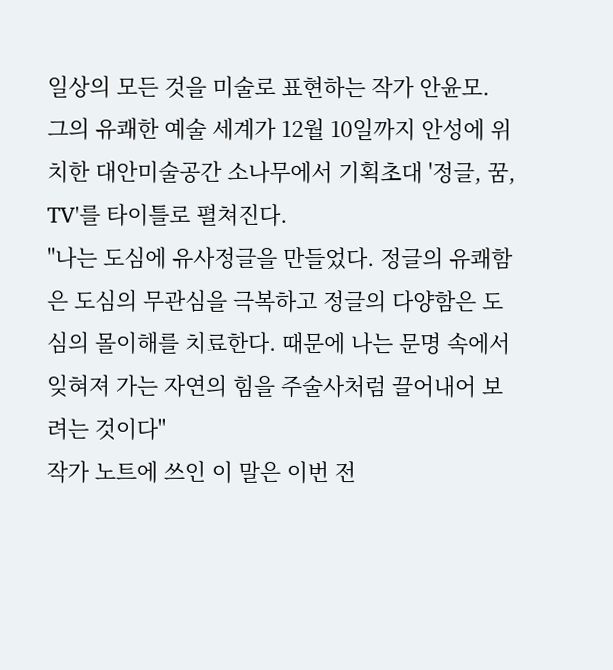일상의 모든 것을 미술로 표현하는 작가 안윤모.
그의 유쾌한 예술 세계가 12월 10일까지 안성에 위치한 대안미술공간 소나무에서 기획초대 '정글, 꿈, TV'를 타이틀로 펼쳐진다.
"나는 도심에 유사정글을 만들었다. 정글의 유쾌함은 도심의 무관심을 극복하고 정글의 다양함은 도심의 몰이해를 치료한다. 때문에 나는 문명 속에서 잊혀져 가는 자연의 힘을 주술사처럼 끌어내어 보려는 것이다"
작가 노트에 쓰인 이 말은 이번 전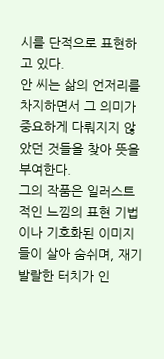시를 단적으로 표현하고 있다.
안 씨는 삶의 언저리를 차지하면서 그 의미가 중요하게 다뤄지지 않았던 것들을 찾아 뜻을 부여한다.
그의 작품은 일러스트적인 느낌의 표현 기법이나 기호화된 이미지들이 살아 숨쉬며, 재기발랄한 터치가 인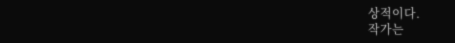상적이다.
작가는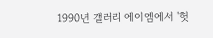1990년 갤러리 에이엠에서 '헛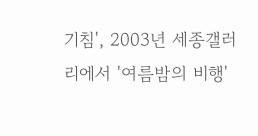기침', 2003년 세종갤러리에서 '여름밤의 비행'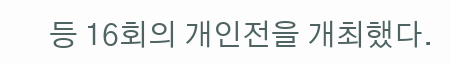등 16회의 개인전을 개최했다.